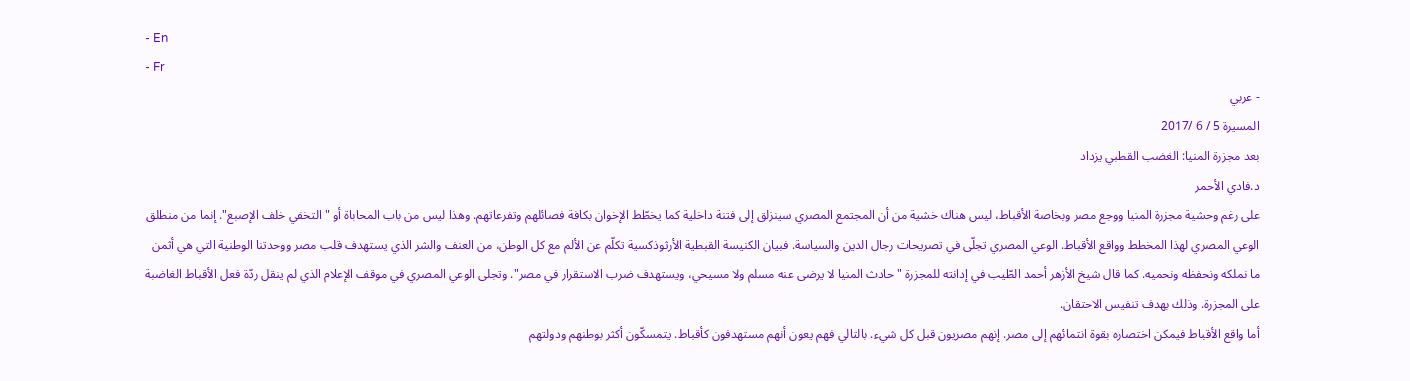- En
- Fr
- عربي
المسيرة 5 / 6 /2017
بعد مجزرة المنيا: الغضب القطبي يزداد
د.فادي الأحمر
على رغم وحشية مجزرة المنيا ووجع مصر وبخاصة الأقباط، ليس هناك خشية من أن المجتمع المصري سينزلق إلى فتنة داخلية كما يخطّط الإخوان بكافة فصائلهم وتفرعاتهم. وهذا ليس من باب المحاباة أو "التخفي خلف الإصبع". إنما من منطلق الوعي المصري لهذا المخطط وواقع الأقباط. الوعي المصري تجلّى في تصريحات رجال الدين والسياسة. فبيان الكنيسة القبطية الأرثوذكسية تكلّم عن الألم مع كل الوطن، من العنف والشر الذي يستهدف قلب مصر ووحدتنا الوطنية التي هي أثمن ما نملكه ونحفظه ونحميه. كما قال شيخ الأزهر أحمد الطّيب في إدانته للمجزرة "حادث المنيا لا يرضى عنه مسلم ولا مسيحي، ويستهدف ضرب الاستقرار في مصر". وتجلى الوعي المصري في موقف الإعلام الذي لم ينقل ردّة فعل الأقباط الغاضبة على المجزرة. وذلك بهدف تنفيس الاحتقان.
أما واقع الأقباط فيمكن اختصاره بقوة انتمائهم إلى مصر. إنهم مصريون قبل كل شيء. بالتالي فهم يعون أنهم مستهدفون كأقباط. يتمسكّون أكثر بوطنهم ودولتهم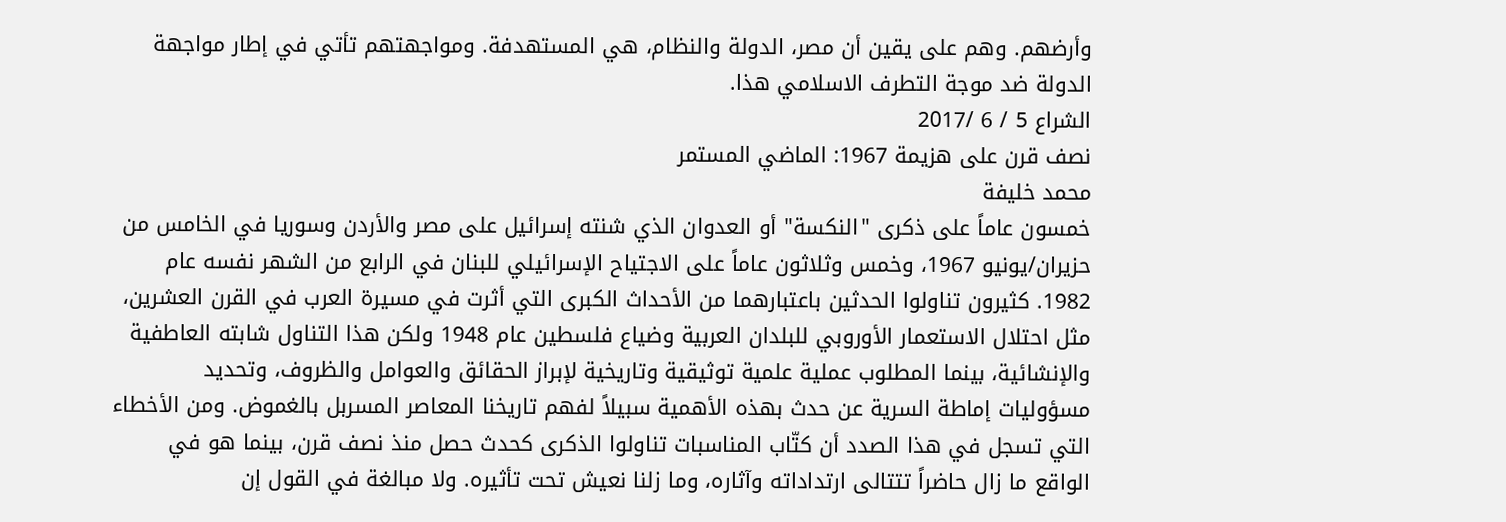وأرضهم. وهم على يقين أن مصر، الدولة والنظام، هي المستهدفة. ومواجهتهم تأتي في إطار مواجهة الدولة ضد موجة التطرف الاسلامي هذا.
الشراع 5 / 6 /2017
نصف قرن على هزيمة 1967: الماضي المستمر
محمد خليفة
خمسون عاماً على ذكرى "النكسة" أو العدوان الذي شنته إسرائيل على مصر والأردن وسوريا في الخامس من حزيران/يونيو 1967، وخمس وثلاثون عاماً على الاجتياح الإسرائيلي للبنان في الرابع من الشهر نفسه عام 1982. كثيرون تناولوا الحدثين باعتبارهما من الأحداث الكبرى التي أثرت في مسيرة العرب في القرن العشرين، مثل احتلال الاستعمار الأوروبي للبلدان العربية وضياع فلسطين عام 1948 ولكن هذا التناول شابته العاطفية والإنشائية، بينما المطلوب عملية علمية توثيقية وتاريخية لإبراز الحقائق والعوامل والظروف، وتحديد مسؤوليات إماطة السرية عن حدث بهذه الأهمية سبيلاً لفهم تاريخنا المعاصر المسربل بالغموض. ومن الأخطاء التي تسجل في هذا الصدد أن كتّاب المناسبات تناولوا الذكرى كحدث حصل منذ نصف قرن، بينما هو في الواقع ما زال حاضراً تتتالى ارتداداته وآثاره، وما زلنا نعيش تحت تأثيره. ولا مبالغة في القول إن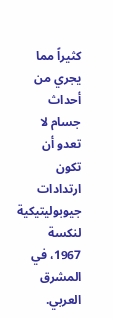كثيراً مما يجري من أحداث جسام لا تعدو أن تكون ارتدادات جيوبوليتيكية لنكسة 1967، في المشرق العربي.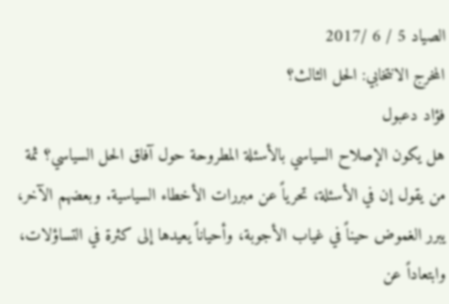الصياد 5 / 6 /2017
المخرج الانتخابي: الحل الثالث؟
فؤاد دعبول
هل يكون الإصلاح السياسي بالأسئلة المطروحة حول آفاق الحل السياسي؟ ثمة من يقول إن في الأسئلة، تحرياً عن مبررات الأخطاء السياسية. وبعضهم الآخر، يبرر الغموض حيناً في غياب الأجوبة، وأحياناً يعيدها إلى كثرة في التساؤلات، وابتعاداً عن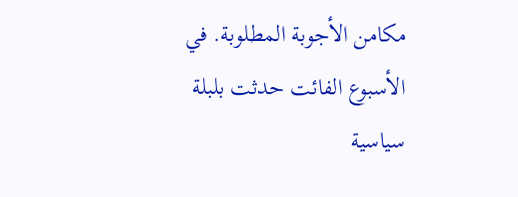مكامن الأجوبة المطلوبة. في الأسبوع الفائت حدثت بلبلة سياسية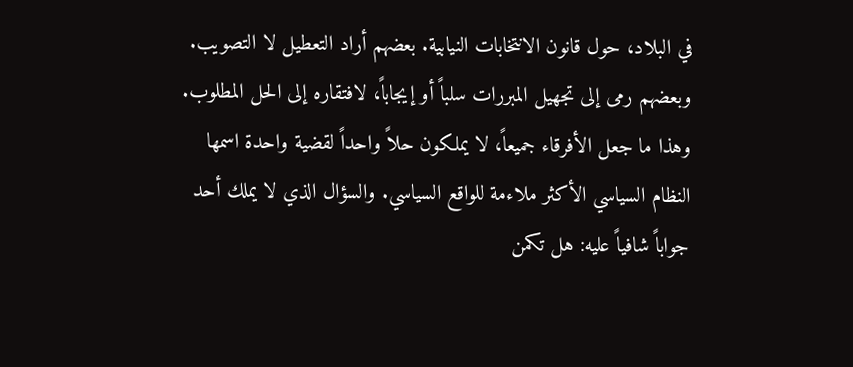في البلاد، حول قانون الانتخابات النيابية. بعضهم أراد التعطيل لا التصويب. وبعضهم رمى إلى تجهيل المبررات سلباً أو إيجاباً، لافتقاره إلى الحل المطلوب. وهذا ما جعل الأفرقاء جميعاً، لا يملكون حلاً واحداً لقضية واحدة اسمها النظام السياسي الأكثر ملاءمة للواقع السياسي. والسؤال الذي لا يملك أحد جواباً شافياً عليه: هل تكمن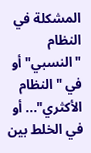المشكلة في النظام "النسبي" أو في "النظام الأكثري"... أو في الخلط بين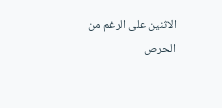الاثنين على الرغم من الحرص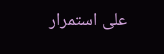على استمرار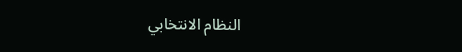النظام الانتخابي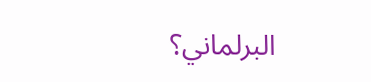البرلماني؟